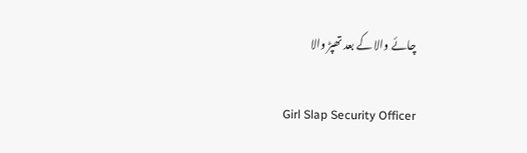چائے والا کے بعد تھپڑ والا

Girl Slap Security Officer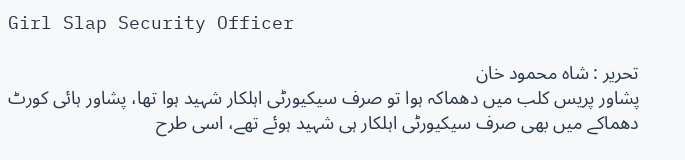Girl Slap Security Officer

تحریر : شاہ محمود خان
پشاور پریس کلب میں دھماکہ ہوا تو صرف سیکیورٹی اہلکار شہید ہوا تھا، پشاور ہائی کورٹ دھماکے میں بھی صرف سیکیورٹی اہلکار ہی شہید ہوئے تھے، اسی طرح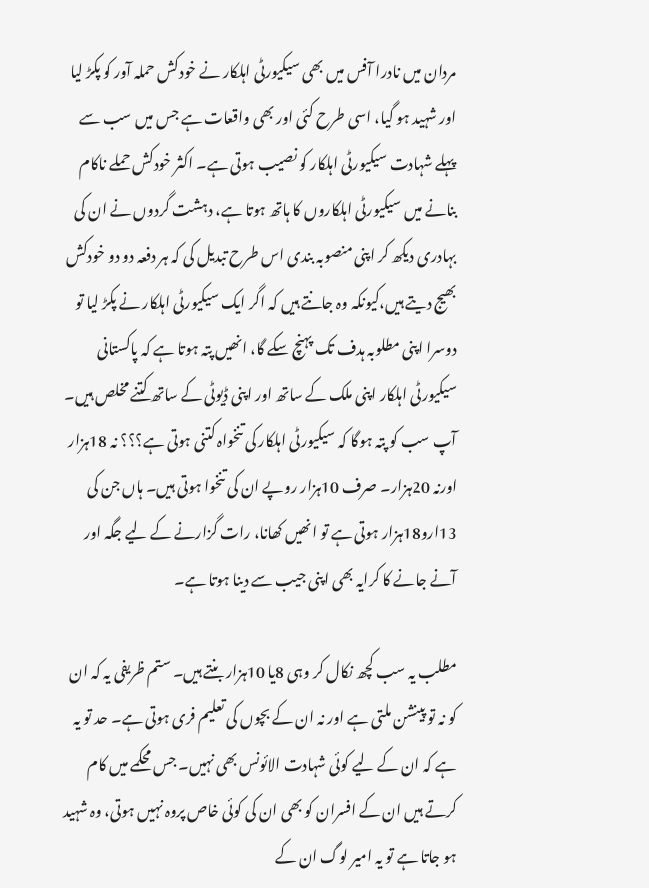مردان میں نادرا آفس میں بھی سیکیورٹی اہلکار نے خودکش حملہ آور کو پکڑ لیا اور شہید ہو گیا، اسی طرح کئی اور بھی واقعات ہے جس میں سب سے پہلے شہادت سیکیورٹی اہلکار کو نصیب ہوتی ہے۔ اکثر خودکش حملے ناکام بنانے میں سیکیورٹی اہلکاروں کا ہاتھ ہوتا ہے، دہشت گردوں نے ان کی بہادری دیکھ کر اپنی منصوبہ بندی اس طرح تبدیل کی کہ ہر دفعہ دو دو خودکش بھیج دیتے ہیں،کیونکہ وہ جانتے ہیں کہ اگر ایک سیکیورٹی اہلکار نے پکڑ لیا تو دوسرا اپنی مطلوبہ ہدف تک پہنچ سکے گا، انھیں پتہ ہوتا ہے کہ پاکستانی سیکیورٹی اہلکار اپنی ملک کے ساتھ اور اپنی ڈیوٹی کے ساتھ کتنے مخلص ہیں۔ آپ سب کو پتہ ہوگا کہ سیکیورٹی اہلکار کی تنخواہ کتنی ہوتی ہے؟؟؟ نہ 18ہزار اورنہ 20ہزار۔ صرف 10ہزار روپے ان کی تنخوا ہوتی ہیں۔ ہاں جن کی 13ارو18ہزار ہوتی ہے تو انھیں کھانا، رات گزارنے کے لیے جگہ اور آنے جانے کا کرایہ بھی اپنی جیب سے دینا ہوتا ہے۔

مطلب یہ سب کچھ نکال کر وہی 8یا 10ہزار بنتے ہیں۔ ستم ظریفی یہ کہ ان کو نہ تو پینشن ملتی ہے اور نہ ان کے بچوں کی تعلیم فری ہوتی ہے۔ حد تو یہ ہے کہ ان کے لیے کوئی شہادت الائونس بھی نہیں۔ جس محکمے میں کام کرتے ہیں ان کے افسران کو بھی ان کی کوئی خاص پروہ نہیں ہوتی، وہ شہید ہو جاتا ہے تو یہ امیر لوگ ان کے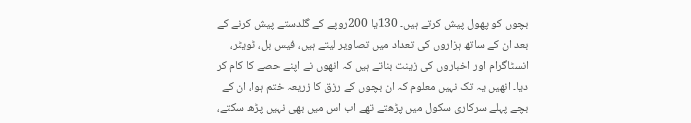بچوں کو پھول پیش کرتے ہیں۔ 130یا 200روپے کے گلدستے پیش کرنے کے بعد ان کے ساتھ ہزاروں کی تعداد میں تصاویر لیتے ہیں، فیس بل، ٹویٹر، انسٹاگرام اور اخباروں کی زینت بناتے ہیں کہ انھوں نے اپنے حصے کا کام کر دیا۔ انھیں یہ تک نہیں معلوم کہ ان بچوں کے رزق کا زریعہ ختم ہوا، ان کے بچے پہلے سرکاری سکول میں پڑھتے تھے اب اس میں بھی نہیں پڑھ سکتے،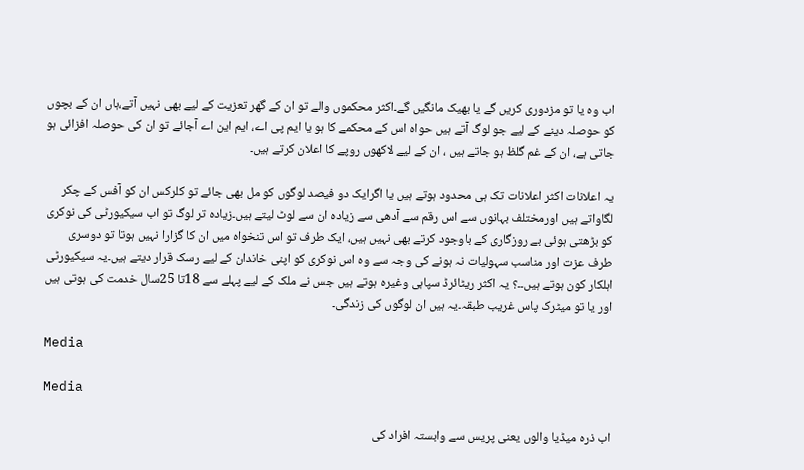اب وہ یا تو مزدوری کریں گے یا بھیک مانگیں گے۔اکثر محکموں والے تو ان کے گھر تعزیت کے لیے بھی نہیں آتے،ہاں ان کے بچوں کو حوصلہ دینے کے لیے جو لوگ آتے ہیں حواہ اس کے محکمے کا ہو یا ایم پی اے، ایم این اے آجائے تو ان کی حوصلہ افزائی ہو جاتی ہے، ان کے غم گلظ ہو جاتے ہیں ، ان کے لیے لاکھوں روپے کا اعلان کرتے ہیں۔

یہ اعلانات اکثر اعلانات تک ہی محدود ہوتے ہیں یا اگرایک دو فیصد لوگوں کو مل بھی جائے تو کلرکس ان کو آفس کے چکر لگاواتے ہیں اورمختلف بہانوں سے اس رقم سے آدھی سے زیادہ ان سے لوٹ لیتے ہیں۔زیادہ تر لوگ تو اب سیکیورٹی کی نوکری کو بڑھتی ہوئی بے روزگاری کے باوجود کرتے بھی نہیں ہیں، ایک طرف تو اس تنخواہ میں ان کا گزارا نہیں ہوتا تو دوسری طرف عزت اور مناسب سہولیات نہ ہونے کی وجہ سے وہ اس نوکری کو اپنی خاندان کے لیے رسک قرار دیتے ہیں۔یہ سیکیورٹی اہلکار کون ہوتے ہیں۔۔؟ یہ اکثر ریٹائرڈ سپاہی وغیرہ ہوتے ہیں جس نے ملک کے لیے پہلے سے 18تا 25سال خدمت کی ہوتی ہیں اور یا تو میٹرک پاس غریب طبقہ۔یہ ہیں ان لوگوں کی زندگی۔

Media

Media

اب ذرہ میڈیا والوں یعنی پریس سے وابستہ افراد کی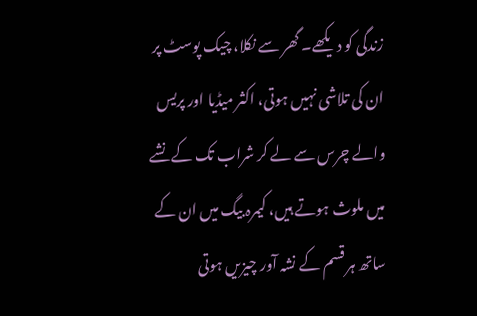زندگی کو دیکھے۔ گھر سے نکلا، چیک پوسٹ پر ان کی تلاشی نہیں ہوتی، اکثر میڈیا اور پریس والے چرس سے لے کر شراب تک کے نشے میں ملوث ہوتے ہیں، کیمرہ بیگ میں ان کے ساتھ ہر قسم کے نشہ آور چیزیں ہوتی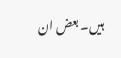ہیں۔ بعض ان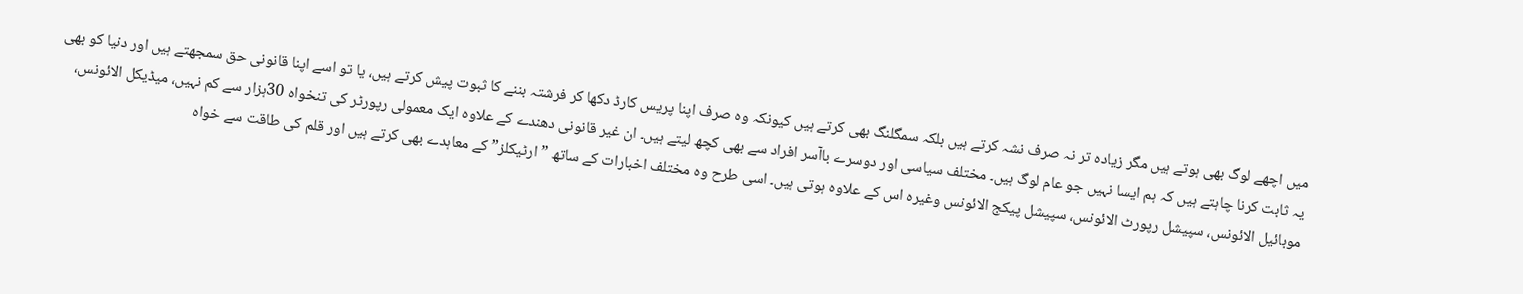میں اچھے لوگ بھی ہوتے ہیں مگر زیادہ تر نہ صرف نشہ کرتے ہیں بلکہ سمگلنگ بھی کرتے ہیں کیونکہ وہ صرف اپنا پریس کارڈ دکھا کر فرشتہ بننے کا ثبوت پیش کرتے ہیں، یا تو اسے اپنا قانونی حق سمجھتے ہیں اور دنیا کو بھی یہ ثابت کرنا چاہتے ہیں کہ ہم ایسا نہیں جو عام لوگ ہیں۔ مختلف سیاسی اور دوسرے باآسر افراد سے بھی کچھ لیتے ہیں۔ ان غیر قانونی دھندے کے علاوہ ایک معمولی رپورٹر کی تنخواہ 30ہزار سے کم نہیں، میڈیکل الائونس، موبائیل الائونس، سپیشل رپورٹ الائونس، سپیشل پیکج الائونس وغیرہ اس کے علاوہ ہوتی ہیں۔ اسی طرح وہ مختلف اخبارات کے ساتھ ”ارٹیکلز” کے معاہدے بھی کرتے ہیں اور قلم کی طاقت سے خواہ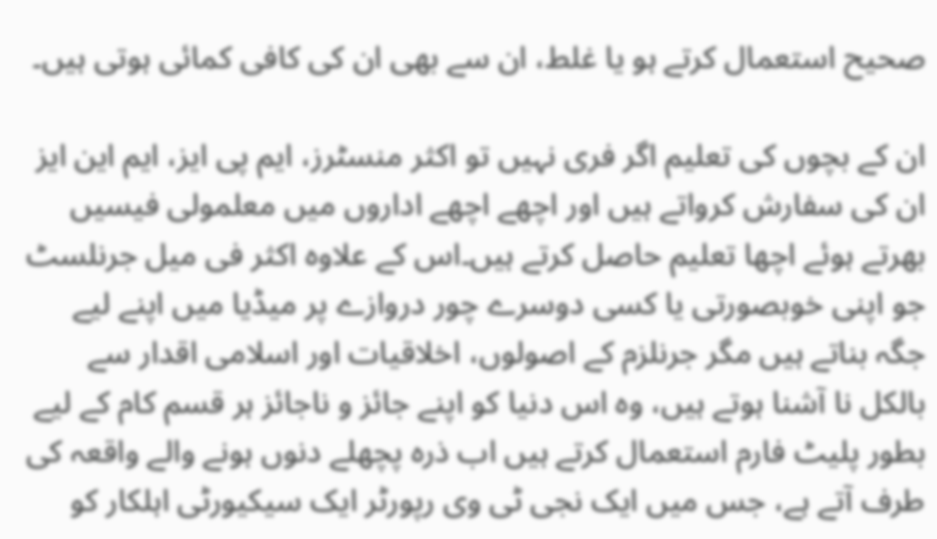صحیح استعمال کرتے ہو یا غلط، ان سے بھی ان کی کافی کمائی ہوتی ہیں۔

ان کے بچوں کی تعلیم اگر فری نہیں تو اکثر منسٹرز، ایم پی ایز، ایم این ایز ان کی سفارش کرواتے ہیں اور اچھے اچھے اداروں میں معلمولی فیسیں بھرتے ہوئے اچھا تعلیم حاصل کرتے ہیں۔اس کے علاوہ اکثر فی میل جرنلسٹ جو اپنی خوبصورتی یا کسی دوسرے چور دروازے پر میڈیا میں اپنے لیے جگہ بناتے ہیں مگر جرنلزم کے اصولوں، اخلاقیات اور اسلامی اقدار سے بالکل نا آشنا ہوتے ہیں، وہ اس دنیا کو اپنے جائز و ناجائز ہر قسم کام کے لیے بطور پلیٹ فارم استعمال کرتے ہیں اب ذرہ پچھلے دنوں ہونے والے واقعہ کی طرف آتے ہے، جس میں ایک نجی ٹی وی رپورٹر ایک سیکیورٹی اہلکار کو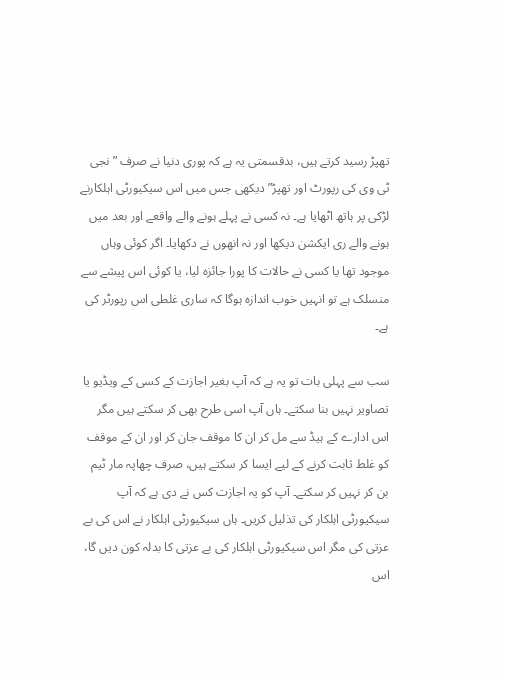تھپڑ رسید کرتے ہیں، بدقسمتی یہ ہے کہ پوری دنیا نے صرف ”نجی ٹی وی کی رپورٹ اور تھپڑ” دیکھی جس میں اس سیکیورٹی اہلکارنے لڑکی پر ہاتھ اٹھایا ہے۔ نہ کسی نے پہلے ہونے والے واقعے اور بعد میں ہونے والے ری ایکشن دیکھا اور نہ انھوں نے دکھایا۔ اگر کوئی وہاں موجود تھا یا کسی نے حالات کا پورا جائزہ لیا، یا کوئی اس پیشے سے منسلک ہے تو انہیں خوب اندازہ ہوگا کہ ساری غلطی اس رپورٹر کی ہے۔

سب سے پہلی بات تو یہ ہے کہ آپ بغیر اجازت کے کسی کے ویڈیو یا تصاویر نہیں بنا سکتے۔ ہاں آپ اسی طرح بھی کر سکتے ہیں مگر اس ادارے کے ہیڈ سے مل کر ان کا موقف جان کر اور ان کے موقف کو غلط ثابت کرنے کے لیے ایسا کر سکتے ہیں، صرف چھاپہ مار ٹیم بن کر نہیں کر سکتے۔ آپ کو یہ اجازت کس نے دی ہے کہ آپ سیکیورٹی اہلکار کی تذلیل کریں۔ ہاں سیکیورٹی اہلکار نے اس کی بے عزتی کی مگر اس سیکیورٹی اہلکار کی بے عزتی کا بدلہ کون دیں گا، اس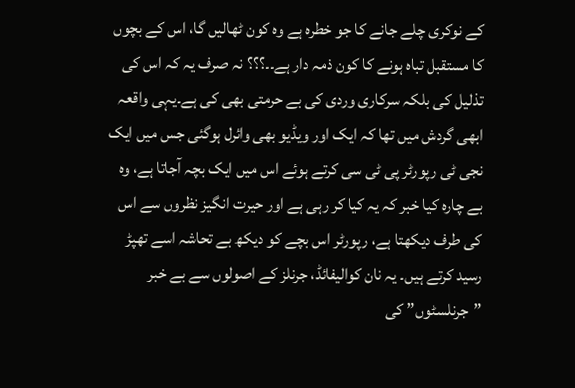کے نوکری چلے جانے کا جو خطرہ ہے وہ کون ٹھالیں گا، اس کے بچوں کا مستقبل تباہ ہونے کا کون ذمہ دار ہے۔۔؟؟؟ نہ صرف یہ کہ اس کی تذلیل کی بلکہ سرکاری وردی کی بے حرمتی بھی کی ہے۔یہی واقعہ ابھی گردش میں تھا کہ ایک اور ویڈیو بھی وائرل ہوگئی جس میں ایک نجی ٹی رپورٹر پی ٹی سی کرتے ہوئے اس میں ایک بچہ آجاتا ہے، وہ بے چارہ کیا خبر کہ یہ کیا کر رہی ہے اور حیرت انگیز نظروں سے اس کی طرف دیکھتا ہے، رپورٹر اس بچے کو دیکھ بے تحاشہ اسے تھپڑ رسید کرتے ہیں۔ یہ نان کوالیفائڈ، جرنلز کے اصولوں سے بے خبر ”جرنلسٹوں” کی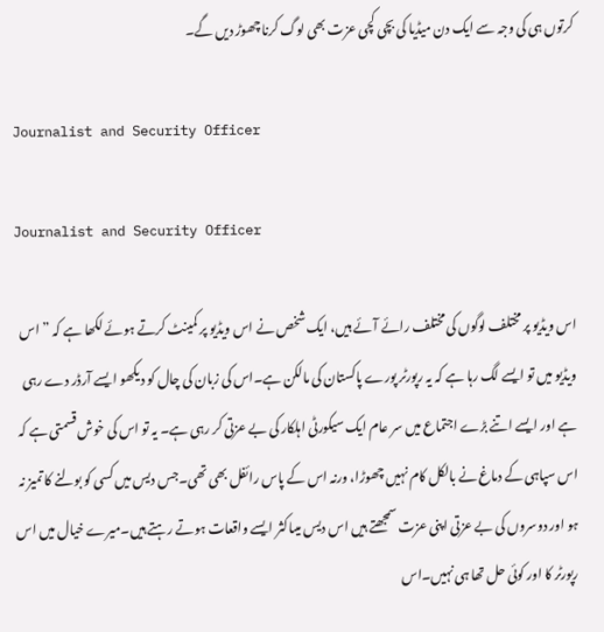کرتوں ہی کی وجہ سے ایک دن میڈیا کی بچی کچی عزت بھی لوگ کرنا چھوڑ دیں گے۔

Journalist and Security Officer

Journalist and Security Officer

اس ویڈیو پر مختلف لوگوں کی مختلف رائے آئے ہیں، ایک شخص نے اس ویڈیو پر کمینٹ کرتے ہوئے لکھا ہے کہ ”اس ویڈیو میں تو ایسے لگ رہا ہے کہ یہ رپورٹر پورے پاکستان کی مالکن ہے۔اس کی زبان کی چال کو دیکھو ایسے آرڈر دے رہی ہے اور ایسے اتنے بڑے اجتماع میں سر عام ایک سیکورٹی اہلکار کی بے عزتی کر رہی ہے۔ یہ تو اس کی خوش قسمتی ہے کہ اس سپاہی کے دماغ نے بالکل کام نہیں چھوڑا، ورنہ اس کے پاس رائفل بھی تھی۔جس دیس میں کسی کو بولنے کا تمیز نہ ہو اور دوسروں کی بے عزتی اپنی عزت سمجھتے ہیں اس دیس میںاکثر ایسے واقعات ہوتے رہتے ہیں۔میرے خیال میں اس رپورٹر کا اور کوئی حل تھا ہی نہیں۔اس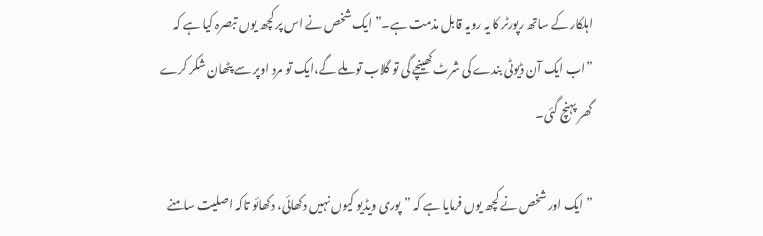اہلکار کے ساتھ رپورٹر کا یہ رویہ قابل مذمت ہے۔” ایک شخص نے اس پر کچھ یوں تبصرہ کیا ہے کہ ”اب ایک آن ڈیوٹی بندے کی شرٹ کھینچے گی تو گلاب تو ملے گے،ایک تو مرد اوپر سے پٹھان شکر کرے گھر پہنچ گئی۔

” ایک اور شخص نے کچھ یوں فرمایا ہے کہ ”پوری ویڈیو کیوں نہیں دکھائی، دکھائو تاکہ اصلیت سامنے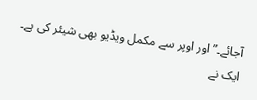آجائے۔” اور اوپر سے مکمل ویڈیو بھی شیئر کی ہے۔ ایک نے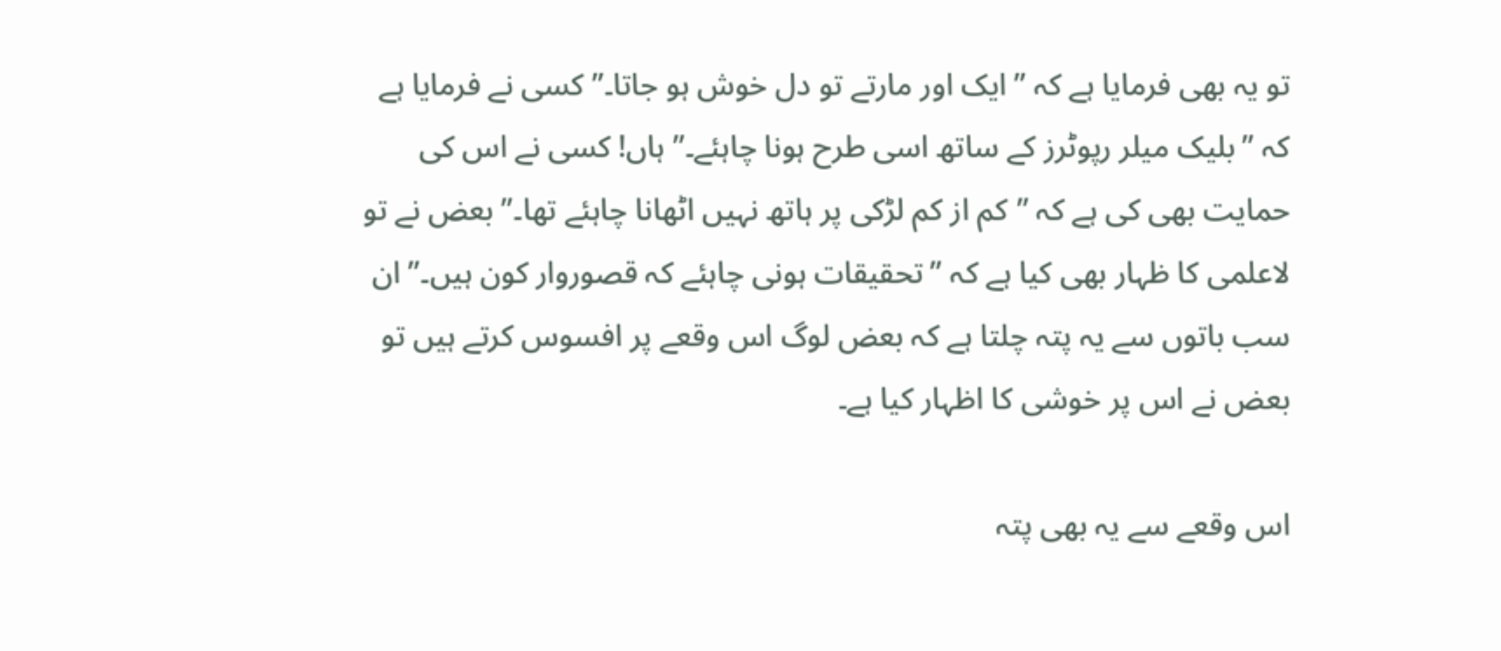تو یہ بھی فرمایا ہے کہ ”ایک اور مارتے تو دل خوش ہو جاتا۔” کسی نے فرمایا ہے کہ ”بلیک میلر رپوٹرز کے ساتھ اسی طرح ہونا چاہئے۔” ہاں! کسی نے اس کی حمایت بھی کی ہے کہ ”کم از کم لڑکی پر ہاتھ نہیں اٹھانا چاہئے تھا۔” بعض نے تو لاعلمی کا ظہار بھی کیا ہے کہ ”تحقیقات ہونی چاہئے کہ قصوروار کون ہیں۔” ان سب باتوں سے یہ پتہ چلتا ہے کہ بعض لوگ اس وقعے پر افسوس کرتے ہیں تو بعض نے اس پر خوشی کا اظہار کیا ہے۔

اس وقعے سے یہ بھی پتہ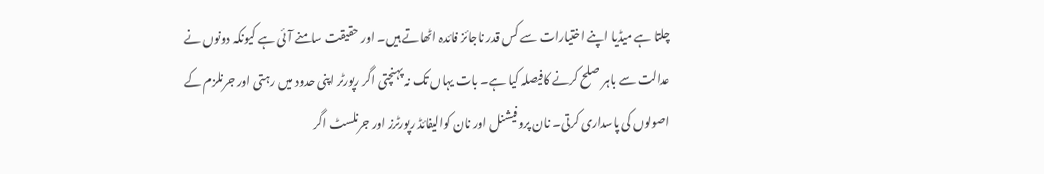چلتا ہے میڈیا اپنے اختیارات سے کس قدر ناجائز فائدہ اٹھاتے ہیں۔ اور حقیقت سامنے آئی ہے کیونکہ دونوں نے عدالت سے باہر صلح کرنے کافیصلہ کیا ہے۔ بات یہاں تک نہ پہنچتی اگر رپورٹر اپنی حدود میں رہتی اور جرنلزم کے اصولوں کی پاسداری کرتی۔ نان پروفیشنل اور نان کوالیفائڈ رپورٹرز اور جرنلسٹ اگر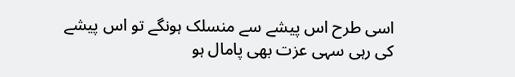اسی طرح اس پیشے سے منسلک ہونگے تو اس پیشے کی رہی سہی عزت بھی پامال ہو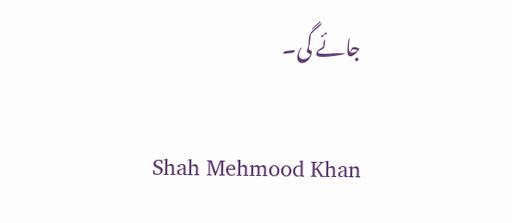جائے گی۔

Shah Mehmood Khan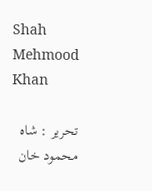Shah Mehmood Khan

تحریر : شاہ محمود خان